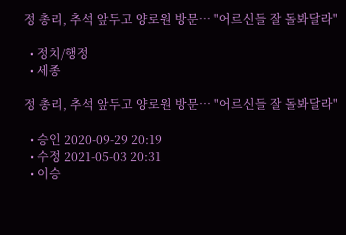정 총리, 추석 앞두고 양로원 방문… "어르신들 잘 돌봐달라"

  • 정치/행정
  • 세종

정 총리, 추석 앞두고 양로원 방문… "어르신들 잘 돌봐달라"

  • 승인 2020-09-29 20:19
  • 수정 2021-05-03 20:31
  • 이승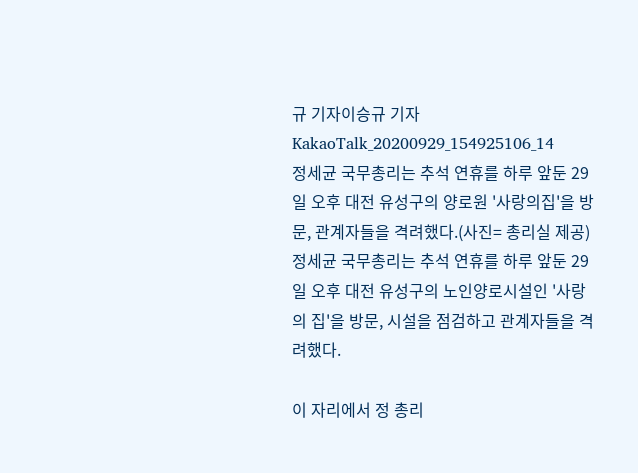규 기자이승규 기자
KakaoTalk_20200929_154925106_14
정세균 국무총리는 추석 연휴를 하루 앞둔 29일 오후 대전 유성구의 양로원 '사랑의집'을 방문, 관계자들을 격려했다.(사진= 총리실 제공)
정세균 국무총리는 추석 연휴를 하루 앞둔 29일 오후 대전 유성구의 노인양로시설인 '사랑의 집'을 방문, 시설을 점검하고 관계자들을 격려했다.

이 자리에서 정 총리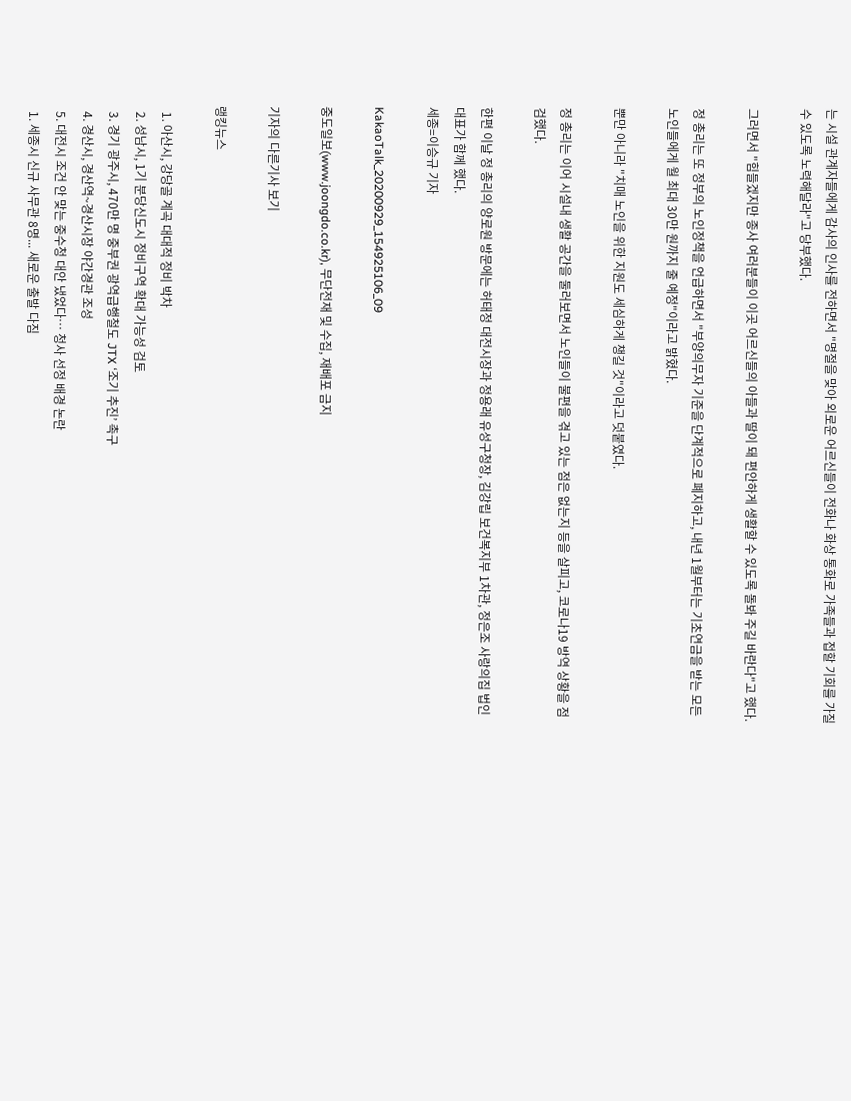는 시설 관계자들에게 감사의 인사를 전하면서 "명절을 맞아 외로운 어르신들이 전화나 화상 통화로 가족들과 접할 기회를 가질 수 있도록 노력해달라"고 당부했다.

그러면서 "힘들겠지만 종사 여러분들이 이곳 어르신들의 아들과 딸이 돼 편안하게 생활할 수 있도록 돌봐 주길 바란다"고 했다.

정 총리는 또 정부의 노인정책을 언급하면서 "부양의무자 기준을 단계적으로 폐지하고, 내년 1월부터는 기초연금을 받는 모든 노인들에게 월 최대 30만 원까지 줄 예정"이라고 밝혔다.

뿐만 아니라 "치매 노인을 위한 지원도 세심하게 챙길 것"이라고 덧붙였다.

정 총리는 이어 시설내 생활 공간을 둘러보면서 노인들이 불편을 겪고 있는 점은 없는지 등을 살피고, 코로나19 방역 상황을 점검했다.

한편 이날 정 총리의 양로원 방문에는 허태정 대전시장과 정용래 유성구청장, 김강립 보건복지부 1차관, 정은조 사랑의집 법인 대표가 함께 했다.
세종=이승규 기자

KakaoTalk_20200929_154925106_09

중도일보(www.joongdo.co.kr), 무단전재 및 수집, 재배포 금지

기자의 다른기사 보기

랭킹뉴스

  1. 아산시, 강당골 계곡 대대적 정비 박차
  2. 성남시, 1기 분당신도시 정비구역 확대 가능성 검토
  3. 경기 광주시, 470만 명 중부권 광역급행철도 JTX ‘조기 추진’ 촉구
  4. 경산시, 경산역~경산시장 야간경관 조성
  5. 대전시 조건 안 맞는 중수청 대안 냈었다… 청사 선정 배경 논란
  1. 세종시 신규 사무관 8명... 새로운 출발 다짐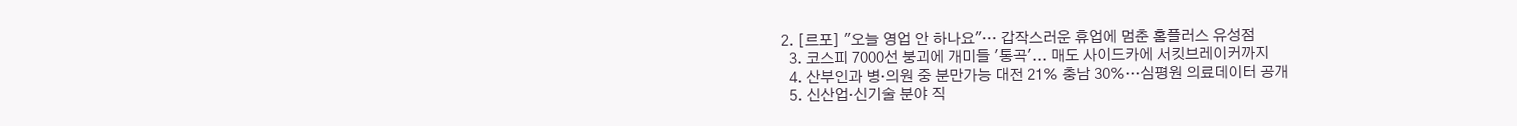2. [르포] "오늘 영업 안 하나요"… 갑작스러운 휴업에 멈춘 홈플러스 유성점
  3. 코스피 7000선 붕괴에 개미들 '통곡'... 매도 사이드카에 서킷브레이커까지
  4. 산부인과 병·의원 중 분만가능 대전 21% 충남 30%…심평원 의료데이터 공개
  5. 신산업·신기술 분야 직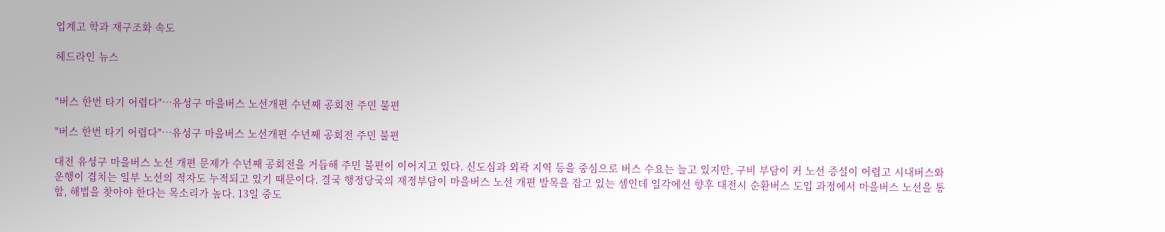업계고 학과 재구조화 속도

헤드라인 뉴스


"버스 한번 타기 어렵다"…유성구 마을버스 노선개편 수년째 공회전 주민 불편

"버스 한번 타기 어렵다"…유성구 마을버스 노선개편 수년째 공회전 주민 불편

대전 유성구 마을버스 노선 개편 문제가 수년째 공회전을 거듭해 주민 불편이 이어지고 있다. 신도심과 외곽 지역 등을 중심으로 버스 수요는 늘고 있지만, 구비 부담이 커 노선 증설이 어렵고 시내버스와 운행이 겹치는 일부 노선의 적자도 누적되고 있기 때문이다. 결국 행정당국의 재정부담이 마을버스 노선 개편 발목을 잡고 있는 셈인데 일각에선 향후 대전시 순환버스 도입 과정에서 마을버스 노선을 통합, 해법을 찾아야 한다는 목소리가 높다. 13일 중도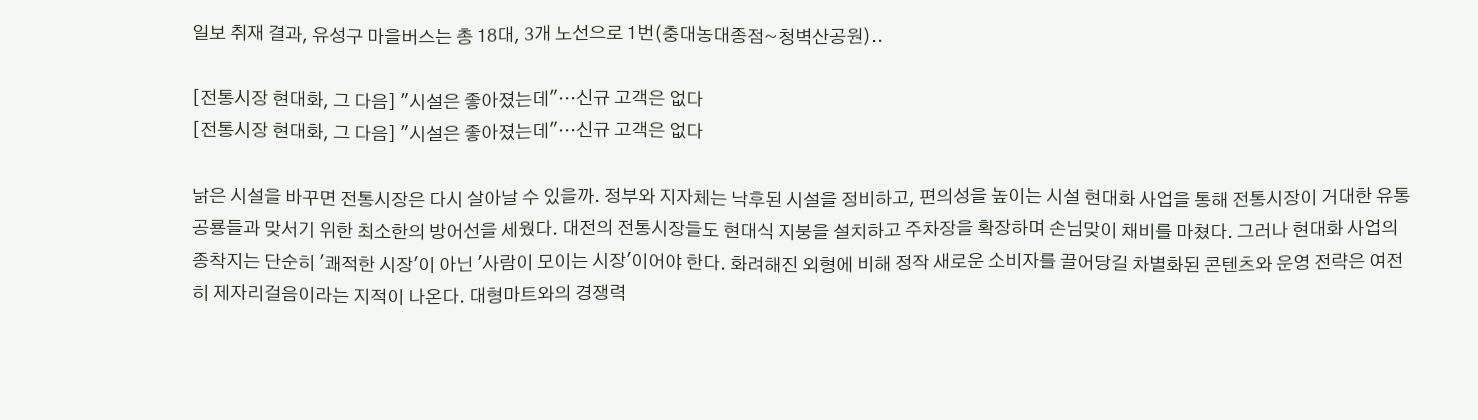일보 취재 결과, 유성구 마을버스는 총 18대, 3개 노선으로 1번(충대농대종점~청벽산공원)..

[전통시장 현대화, 그 다음] "시설은 좋아졌는데"…신규 고객은 없다
[전통시장 현대화, 그 다음] "시설은 좋아졌는데"…신규 고객은 없다

낡은 시설을 바꾸면 전통시장은 다시 살아날 수 있을까. 정부와 지자체는 낙후된 시설을 정비하고, 편의성을 높이는 시설 현대화 사업을 통해 전통시장이 거대한 유통 공룡들과 맞서기 위한 최소한의 방어선을 세웠다. 대전의 전통시장들도 현대식 지붕을 설치하고 주차장을 확장하며 손님맞이 채비를 마쳤다. 그러나 현대화 사업의 종착지는 단순히 '쾌적한 시장'이 아닌 '사람이 모이는 시장'이어야 한다. 화려해진 외형에 비해 정작 새로운 소비자를 끌어당길 차별화된 콘텐츠와 운영 전략은 여전히 제자리걸음이라는 지적이 나온다. 대형마트와의 경쟁력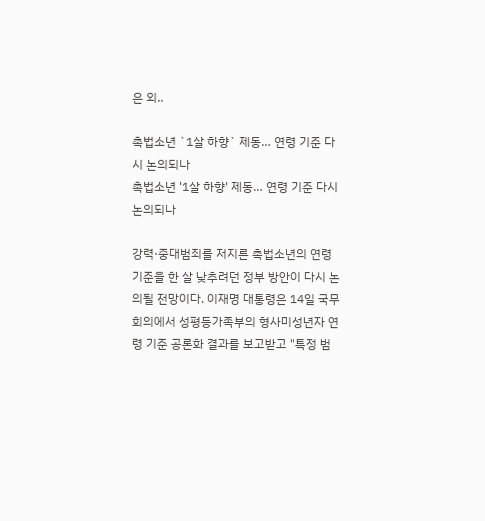은 외..

촉법소년 `1살 하향` 제동… 연령 기준 다시 논의되나
촉법소년 '1살 하향' 제동… 연령 기준 다시 논의되나

강력·중대범죄를 저지른 촉법소년의 연령 기준을 한 살 낮추려던 정부 방안이 다시 논의될 전망이다. 이재명 대통령은 14일 국무회의에서 성평등가족부의 형사미성년자 연령 기준 공론화 결과를 보고받고 "특정 범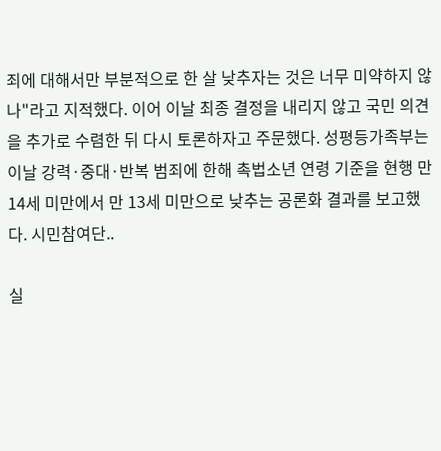죄에 대해서만 부분적으로 한 살 낮추자는 것은 너무 미약하지 않나"라고 지적했다. 이어 이날 최종 결정을 내리지 않고 국민 의견을 추가로 수렴한 뒤 다시 토론하자고 주문했다. 성평등가족부는 이날 강력·중대·반복 범죄에 한해 촉법소년 연령 기준을 현행 만 14세 미만에서 만 13세 미만으로 낮추는 공론화 결과를 보고했다. 시민참여단..

실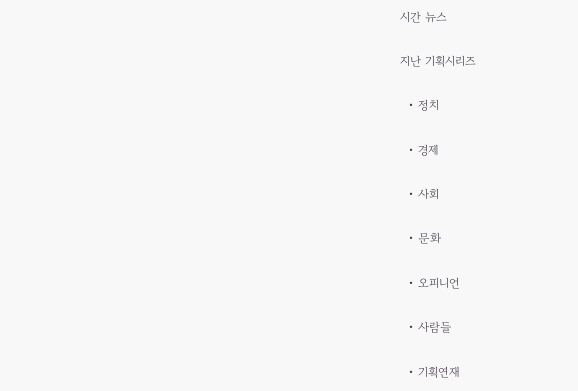시간 뉴스

지난 기획시리즈

  • 정치

  • 경제

  • 사회

  • 문화

  • 오피니언

  • 사람들

  • 기획연재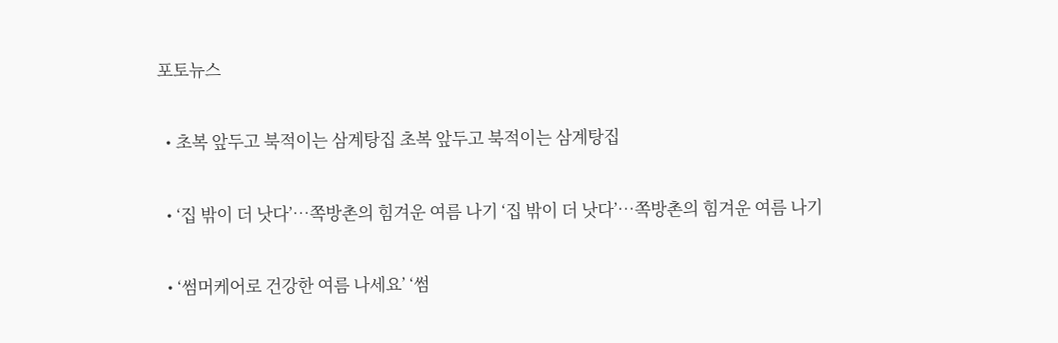포토뉴스

  • 초복 앞두고 북적이는 삼계탕집 초복 앞두고 북적이는 삼계탕집

  • ‘집 밖이 더 낫다’…쪽방촌의 힘겨운 여름 나기 ‘집 밖이 더 낫다’…쪽방촌의 힘겨운 여름 나기

  • ‘썸머케어로 건강한 여름 나세요’ ‘썸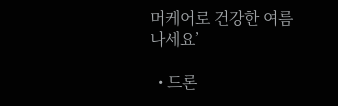머케어로 건강한 여름 나세요’

  • 드론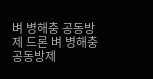벼 병해충 공동방제 드론 벼 병해충 공동방제